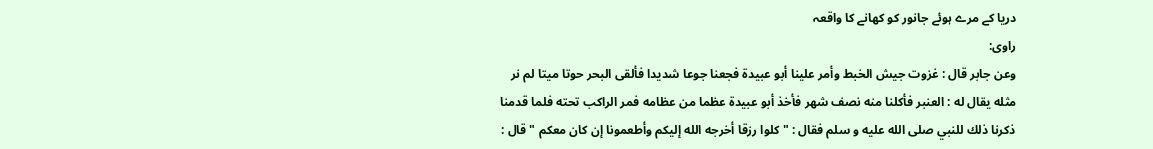دریا کے مرے ہوئے جانور کو کھانے کا واقعہ
راوی:
وعن جابر قال : غزوت جيش الخبط وأمر علينا أبو عبيدة فجعنا جوعا شديدا فألقى البحر حوتا ميتا لم نر مثله يقال له : العنبر فأكلنا منه نصف شهر فأخذ أبو عبيدة عظما من عظامه فمر الراكب تحته فلما قدمنا ذكرنا ذلك للنبي صلى الله عليه و سلم فقال : " كلوا رزقا أخرجه الله إليكم وأطعمونا إن كان معكم " قال :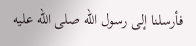فأرسلنا إلى رسول الله صلى الله عليه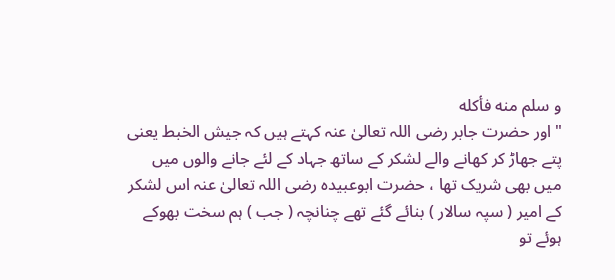و سلم منه فأكله
" اور حضرت جابر رضی اللہ تعالیٰ عنہ کہتے ہیں کہ جیش الخبط یعنی پتے جھاڑ کر کھانے والے لشکر کے ساتھ جہاد کے لئے جانے والوں میں میں بھی شریک تھا ، حضرت ابوعبیدہ رضی اللہ تعالیٰ عنہ اس لشکر کے امیر ( سپہ سالار ) بنائے گئے تھے چنانچہ ( جب ) ہم سخت بھوکے ہوئے تو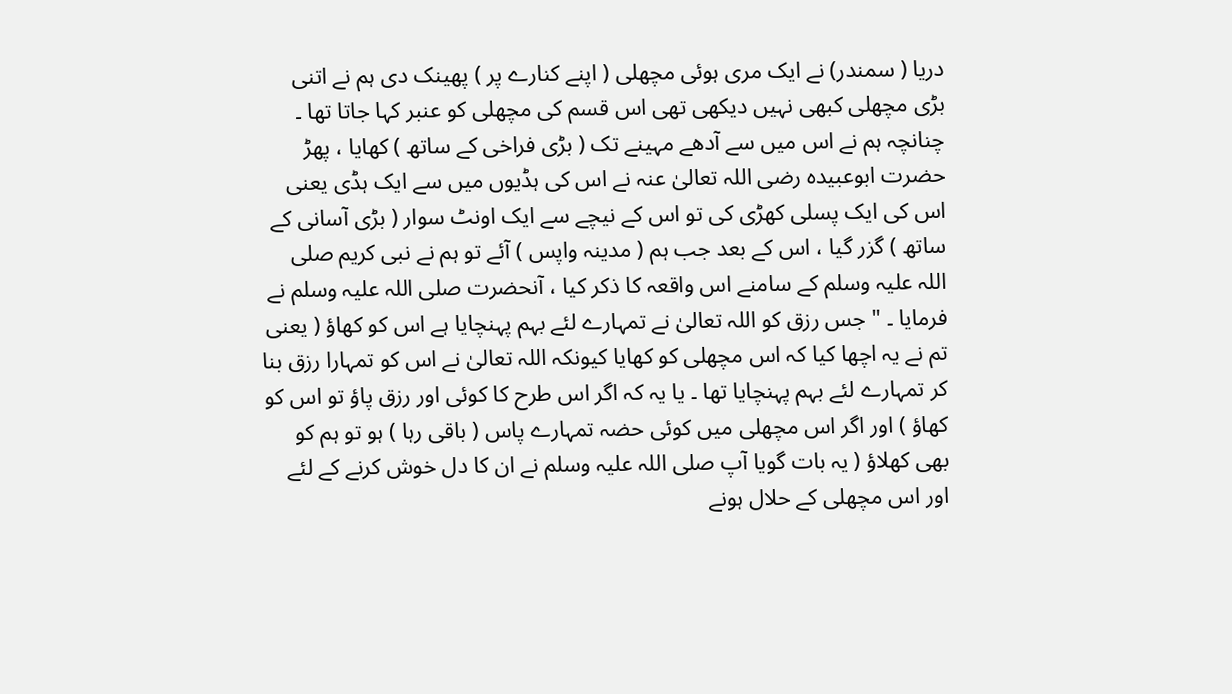دریا ( سمندر) نے ایک مری ہوئی مچھلی ( اپنے کنارے پر ) پھینک دی ہم نے اتنی بڑی مچھلی کبھی نہیں دیکھی تھی اس قسم کی مچھلی کو عنبر کہا جاتا تھا ۔ چنانچہ ہم نے اس میں سے آدھے مہینے تک ( بڑی فراخی کے ساتھ ) کھایا ، پھڑ حضرت ابوعبیدہ رضی اللہ تعالیٰ عنہ نے اس کی ہڈیوں میں سے ایک ہڈی یعنی اس کی ایک پسلی کھڑی کی تو اس کے نیچے سے ایک اونٹ سوار ( بڑی آسانی کے ساتھ ) گزر گیا ، اس کے بعد جب ہم ( مدینہ واپس ) آئے تو ہم نے نبی کریم صلی اللہ علیہ وسلم کے سامنے اس واقعہ کا ذکر کیا ، آنحضرت صلی اللہ علیہ وسلم نے فرمایا ۔ " جس رزق کو اللہ تعالیٰ نے تمہارے لئے بہم پہنچایا ہے اس کو کھاؤ ( یعنی تم نے یہ اچھا کیا کہ اس مچھلی کو کھایا کیونکہ اللہ تعالیٰ نے اس کو تمہارا رزق بنا کر تمہارے لئے بہم پہنچایا تھا ۔ یا یہ کہ اگر اس طرح کا کوئی اور رزق پاؤ تو اس کو کھاؤ ) اور اگر اس مچھلی میں کوئی حضہ تمہارے پاس ( باقی رہا ) ہو تو ہم کو بھی کھلاؤ ( یہ بات گویا آپ صلی اللہ علیہ وسلم نے ان کا دل خوش کرنے کے لئے اور اس مچھلی کے حلال ہونے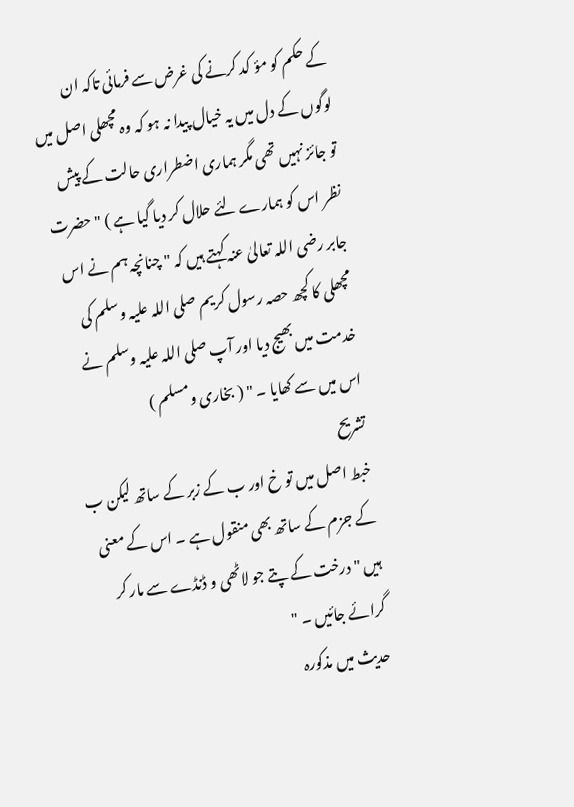کے حکم کو مؤ کد کرنے کی غرض سے فرمائی تاکہ ان لوگوں کے دل میں یہ خیال پیدا نہ ہو کہ وہ مچھلی اصل میں تو جائز نہیں تھی مگر ہماری اضطراری حالت کے پیش نظر اس کو ہمارے لئے حلال کر دیا گیا ہے ) " حضرت جابر رضی اللہ تعالیٰ عنہ کہتے ہیں کہ " چنانچہ ہم نے اس مچھلی کا کچھ حصہ رسول کریم صلی اللہ علیہ وسلم کی خدمت میں بھیج دیا اور آپ صلی اللہ علیہ وسلم نے اس میں سے کھایا ۔ " ( بخاری ومسلم )
تشریح
خبط اصل میں تو خ اور ب کے زبر کے ساتھ لیکن ب کے جزم کے ساتھ بھی منقول ہے ۔ اس کے معنی ہیں " درخت کے پتے جو لاٹھی و ڈنڈے سے مار کر گرائے جائیں ۔ "
حدیث میں مذکورہ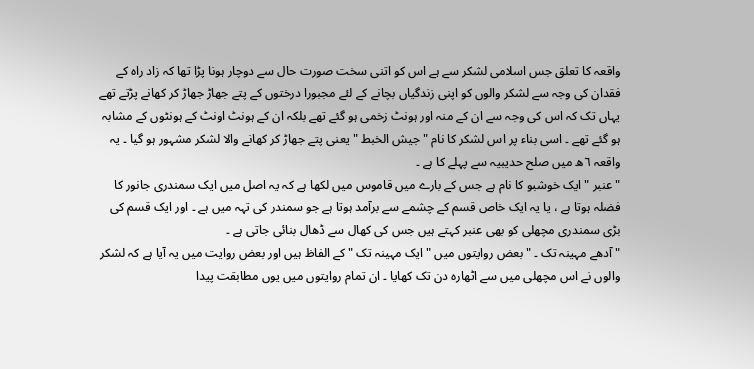واقعہ کا تعلق جس اسلامی لشکر سے ہے اس کو اتنی سخت صورت حال سے دوچار ہونا پڑا تھا کہ زاد راہ کے فقدان کی وجہ سے لشکر والوں کو اپنی زندگیاں بچانے کے لئے مجبورا درختوں کے پتے جھاڑ جھاڑ کر کھانے پڑتے تھے یہاں تک کہ اس کی وجہ سے ان کے منہ اور ہونٹ زخمی ہو گئے تھے بلکہ ان کے ہونٹ اونٹ کے ہونٹوں کے مشابہ ہو گئے تھے ۔ اسی بناء پر اس لشکر کا نام " جیش الخبط " یعنی پتے جھاڑ کر کھانے والا لشکر مشہور ہو گیا ۔ یہ واقعہ ٦ھ میں صلح حدیبیہ سے پہلے کا ہے ۔
" عنبر " ایک خوشبو کا نام ہے جس کے بارے میں قاموس میں لکھا ہے کہ یہ اصل میں ایک سمندری جانور کا فضلہ ہوتا ہے ، یا یہ ایک خاص قسم کے چشمے سے برآمد ہوتا ہے جو سمندر کی تہہ میں ہے ۔ اور ایک قسم کی بڑی سمندری مچھلی کو بھی عنبر کہتے ہیں جس کی کھال سے ڈھال بنائی جاتی ہے ۔
" آدھے مہینہ تک ۔ " بعض روایتوں میں " ایک مہینہ تک " کے الفاظ ہیں اور بعض روایت میں یہ آیا ہے کہ لشکر والوں نے اس مچھلی میں سے اٹھارہ دن تک کھایا ۔ ان تمام روایتوں میں یوں مطابقت پیدا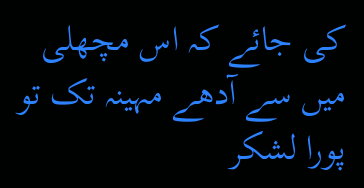کی جائے کہ اس مچھلی میں سے آدھے مہینہ تک تو پورا لشکر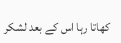کھاتا رہا اس کے بعد لشکر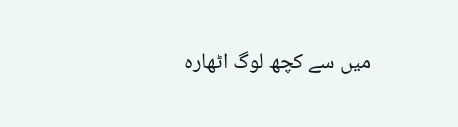میں سے کچھ لوگ اٹھارہ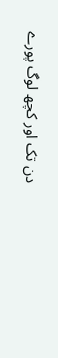دن تک اور کچھ لوگ پورے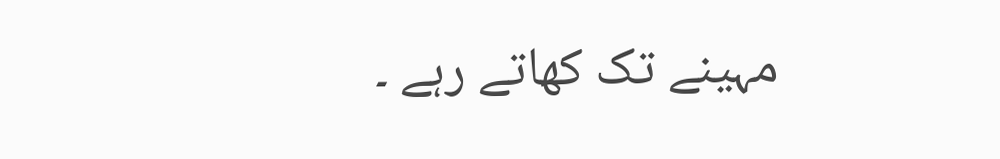مہینے تک کھاتے رہے ۔